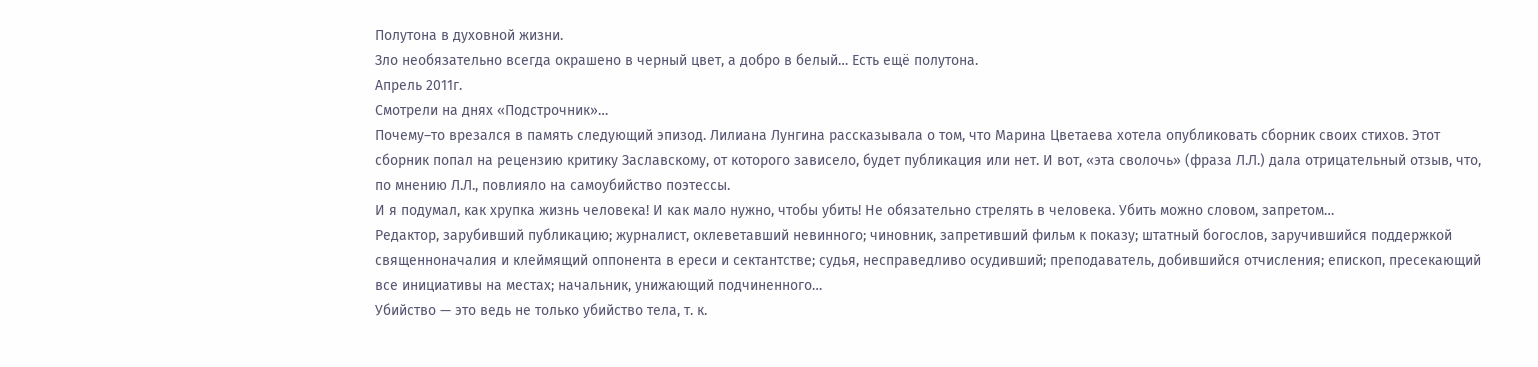Полутона в духовной жизни.
Зло необязательно всегда окрашено в черный цвет, а добро в белый… Есть ещё полутона.
Апрель 2011г.
Смотрели на днях «Подстрочник»…
Почему–то врезался в память следующий эпизод. Лилиана Лунгина рассказывала о том, что Марина Цветаева хотела опубликовать сборник своих стихов. Этот сборник попал на рецензию критику Заславскому, от которого зависело, будет публикация или нет. И вот, «эта сволочь» (фраза Л.Л.) дала отрицательный отзыв, что, по мнению Л.Л., повлияло на самоубийство поэтессы.
И я подумал, как хрупка жизнь человека! И как мало нужно, чтобы убить! Не обязательно стрелять в человека. Убить можно словом, запретом…
Редактор, зарубивший публикацию; журналист, оклеветавший невинного; чиновник, запретивший фильм к показу; штатный богослов, заручившийся поддержкой священноначалия и клеймящий оппонента в ереси и сектантстве; судья, несправедливо осудивший; преподаватель, добившийся отчисления; епископ, пресекающий все инициативы на местах; начальник, унижающий подчиненного…
Убийство — это ведь не только убийство тела, т. к.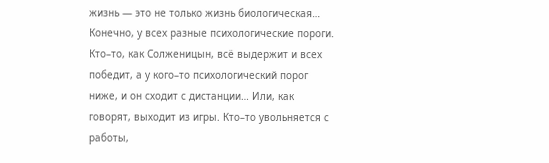жизнь — это не только жизнь биологическая…
Конечно, у всех разные психологические пороги. Кто–то, как Солженицын, всё выдержит и всех победит, а у кого–то психологический порог ниже, и он сходит с дистанции… Или, как говорят, выходит из игры. Кто–то увольняется с работы,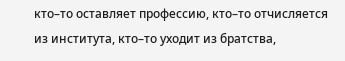кто–то оставляет профессию, кто–то отчисляется из института, кто–то уходит из братства,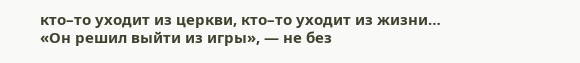кто–то уходит из церкви, кто–то уходит из жизни…
«Он решил выйти из игры», — не без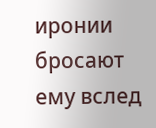иронии бросают ему вслед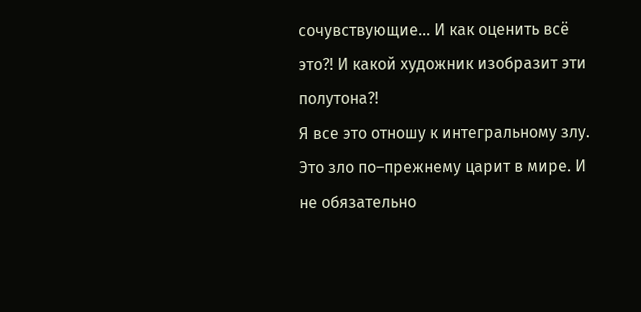сочувствующие… И как оценить всё это?! И какой художник изобразит эти полутона?!
Я все это отношу к интегральному злу. Это зло по–прежнему царит в мире. И не обязательно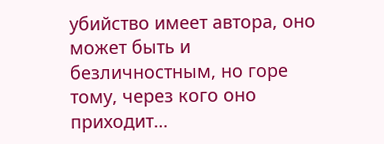убийство имеет автора, оно может быть и безличностным, но горе тому, через кого оно приходит…